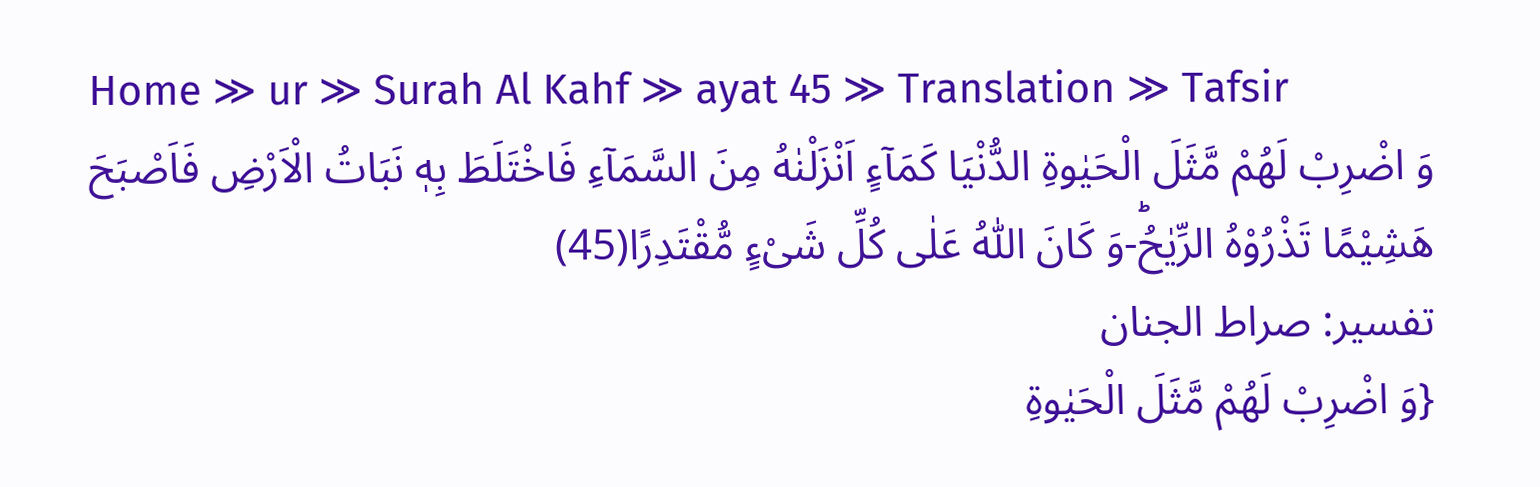Home ≫ ur ≫ Surah Al Kahf ≫ ayat 45 ≫ Translation ≫ Tafsir
وَ اضْرِبْ لَهُمْ مَّثَلَ الْحَیٰوةِ الدُّنْیَا كَمَآءٍ اَنْزَلْنٰهُ مِنَ السَّمَآءِ فَاخْتَلَطَ بِهٖ نَبَاتُ الْاَرْضِ فَاَصْبَحَ هَشِیْمًا تَذْرُوْهُ الرِّیٰحُؕ-وَ كَانَ اللّٰهُ عَلٰى كُلِّ شَیْءٍ مُّقْتَدِرًا(45)
تفسیر: صراط الجنان
{وَ اضْرِبْ لَهُمْ مَّثَلَ الْحَیٰوةِ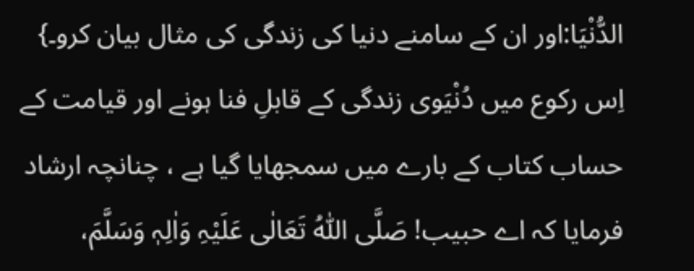الدُّنْیَا:اور ان کے سامنے دنیا کی زندگی کی مثال بیان کرو۔} اِس رکوع میں دُنْیَوی زندگی کے قابلِ فنا ہونے اور قیامت کے حساب کتاب کے بارے میں سمجھایا گیا ہے ، چنانچہ ارشاد فرمایا کہ اے حبیب! صَلَّی اللّٰہُ تَعَالٰی عَلَیْہِ وَاٰلِہٖ وَسَلَّمَ،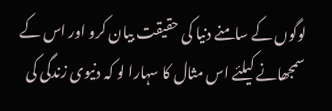لوگوں کے سامنے دنیا کی حقیقت بیان کرو اور اس کے سمجھانے کیلئے اس مثال کا سہارا لو کہ دنیوی زندگی کی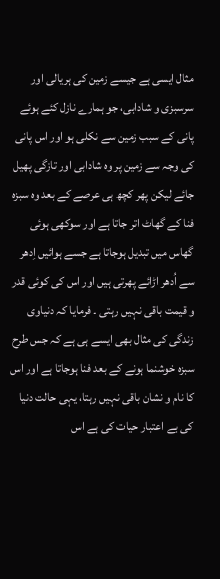مثال ایسی ہے جیسے زمین کی ہریالی اور سرسبزی و شادابی، جو ہمارے نازل کئے ہوئے پانی کے سبب زمین سے نکلی ہو اور اس پانی کی وجہ سے زمین پر وہ شادابی اور تازگی پھیل جائے لیکن پھر کچھ ہی عرصے کے بعد وہ سبزہ فنا کے گھاٹ اتر جاتا ہے اور سوکھی ہوئی گھاس میں تبدیل ہوجاتا ہے جسے ہوائیں اِدھر سے اُدھر اڑائے پھرتی ہیں اور اس کی کوئی قدر و قیمت باقی نہیں رہتی ۔ فرمایا کہ دنیاوی زندگی کی مثال بھی ایسے ہی ہے کہ جس طرح سبزہ خوشنما ہونے کے بعد فنا ہوجاتا ہے اور اس کا نام و نشان باقی نہیں رہتا، یہی حالت دنیا کی بے اعتبار حیات کی ہے اس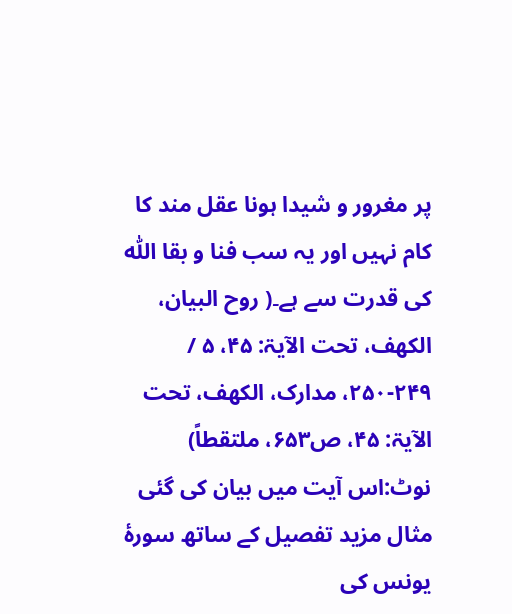پر مغرور و شیدا ہونا عقل مند کا کام نہیں اور یہ سب فنا و بقا اللّٰہ کی قدرت سے ہے۔( روح البیان، الکھف، تحت الآیۃ: ۴۵، ۵ / ۲۴۹-۲۵۰، مدارک، الکھف، تحت الآیۃ: ۴۵، ص۶۵۳، ملتقطاً)
نوٹ:اس آیت میں بیان کی گئی مثال مزید تفصیل کے ساتھ سورۂ یونس کی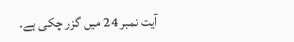آیت نمبر 24 میں گزر چکی ہے۔